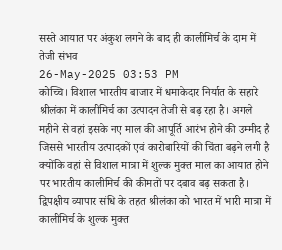सस्ते आयात पर अंकुश लगने के बाद ही कालीमिर्च के दाम में तेजी संभव
26-May-2025 03:53 PM
कोच्चि। विशाल भारतीय बाजार में धमाकेदार निर्यात के सहारे श्रीलंका में कालीमिर्च का उत्पादन तेजी से बढ़ रहा है। अगले महीने से वहां इसके नए माल की आपूर्ति आरंभ होने की उम्मीद है जिससे भारतीय उत्पादकों एवं कारोबारियों की चिंता बढ़ने लगी है
क्योंकि वहां से विशाल मात्रा में शुल्क मुक्त माल का आयात होने पर भारतीय कालीमिर्च की कीमतों पर दबाव बढ़ सकता है। द्विपक्षीय व्यापार संधि के तहत श्रीलंका को भारत में भारी मात्रा में कालीमिर्च के शुल्क मुक्त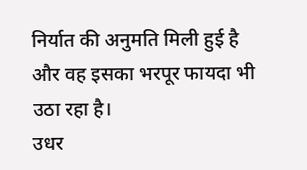निर्यात की अनुमति मिली हुई है और वह इसका भरपूर फायदा भी उठा रहा है।
उधर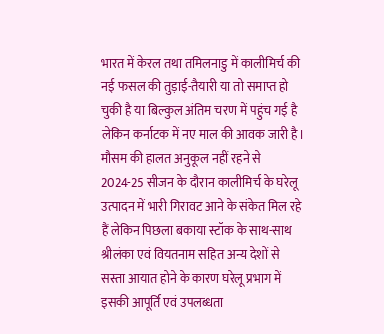भारत में केरल तथा तमिलनाडु में कालीमिर्च की नई फसल की तुड़ाई-तैयारी या तो समाप्त हो चुकी है या बिल्कुल अंतिम चरण में पहुंच गई है लेकिन कर्नाटक में नए माल की आवक जारी है।
मौसम की हालत अनुकूल नहीं रहने से 2024-25 सीजन के दौरान कालीमिर्च के घरेलू उत्पादन में भारी गिरावट आने के संकेत मिल रहे हैं लेकिन पिछला बकाया स्टॉक के साथ-साथ श्रीलंका एवं वियतनाम सहित अन्य देशों से सस्ता आयात होने के कारण घरेलू प्रभाग में इसकी आपूर्ति एवं उपलब्धता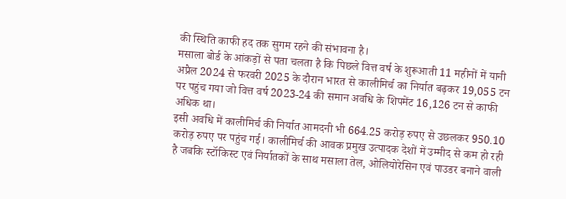की स्थिति काफी हद तक सुगम रहने की संभावना है।
मसाला बोर्ड के आंकड़ों से पता चलता है कि पिछले वित्त वर्ष के शुरूआती 11 महीनों में यानी अप्रैल 2024 से फरवरी 2025 के दौरान भारत से कालीमिर्च का निर्यात बढ़कर 19,055 टन पर पहुंच गया जो वित्त वर्ष 2023-24 की समान अवधि के शिपमेंट 16,126 टन से काफी अधिक था।
इसी अवधि में कालीमिर्च की निर्यात आमदनी भी 664.25 करोड़ रुपए से उछलकर 950.10 करोड़ रुपए पर पहुंच गई। कालीमिर्च की आवक प्रमुख उत्पादक देशों में उम्मीद से कम हो रही है जबकि स्टॉकिस्ट एवं निर्यातकों के साथ मसाला तेल, ओलियोरेसिन एवं पाउडर बनाने वाली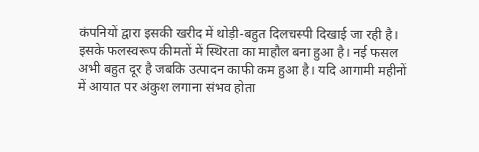कंपनियों द्वारा इसकी खरीद में थोड़ी-बहुत दिलचस्पी दिखाई जा रही है।
इसके फलस्वरूप कीमतों में स्थिरता का माहौल बना हुआ है। नई फसल अभी बहुत दूर है जबकि उत्पादन काफी कम हुआ है। यदि आगामी महीनों में आयात पर अंकुश लगाना संभव होता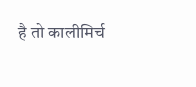है तो कालीमिर्च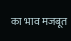का भाव मजबूत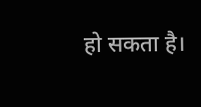हो सकता है।